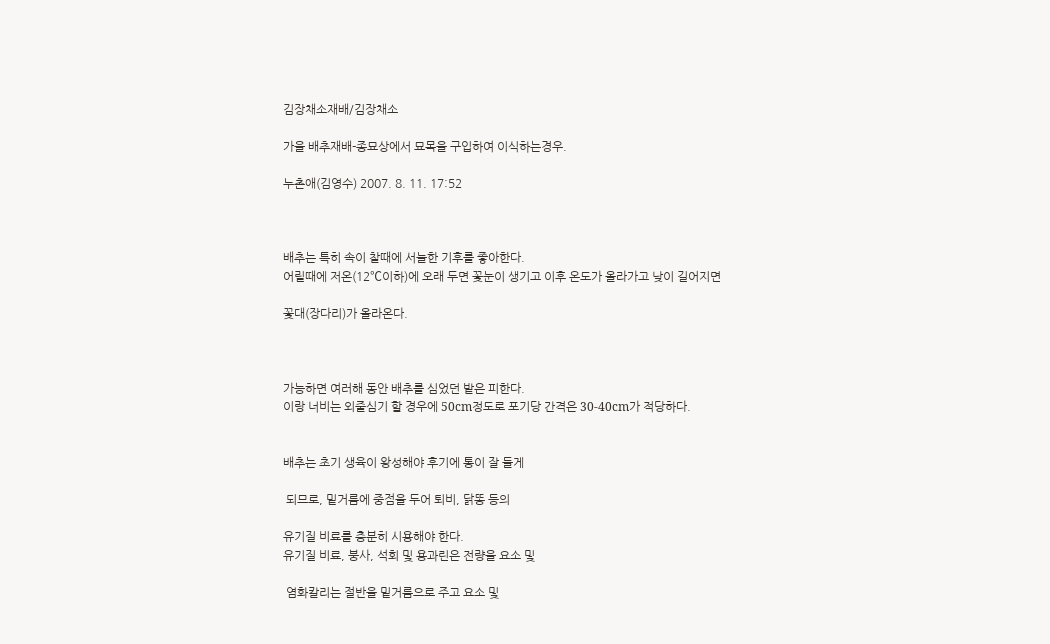김장채소재배/김장채소

가을 배추재배-종묘상에서 묘목을 구입하여 이식하는경우.

누촌애(김영수) 2007. 8. 11. 17:52



배추는 특히 속이 찰때에 서늘한 기후를 좋아한다.
어릴때에 저온(12℃이하)에 오래 두면 꽃눈이 생기고 이후 온도가 올라가고 낮이 길어지면

꽃대(장다리)가 올라온다.



가능하면 여러해 동안 배추를 심었던 밭은 피한다.
이랑 너비는 외줄심기 할 경우에 50cm정도로 포기당 간격은 30-40cm가 적당하다.


배추는 초기 생육이 왕성해야 후기에 통이 잘 들게

 되므로, 밑거름에 중점을 두어 퇴비, 닭똥 등의

유기질 비료를 충분히 시용해야 한다.
유기질 비료, 붕사, 석회 및 용과린은 전량을 요소 및

 염화칼리는 절반을 밑거름으로 주고 요소 및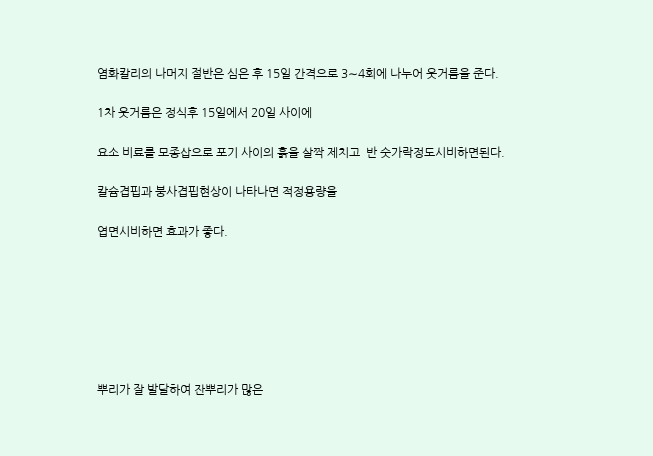염화칼리의 나머지 절반은 심은 후 15일 간격으로 3∼4회에 나누어 웃거름을 준다.

1차 웃거름은 정식후 15일에서 20일 사이에

요소 비료를 모종삽으로 포기 사이의 흙을 살짝 제치고  반 숫가락정도시비하면된다.

칼슘겹핍과 붕사겹핍현상이 나타나면 적정용량을

엽면시비하면 효과가 좋다.







뿌리가 잘 발달하여 잔뿌리가 많은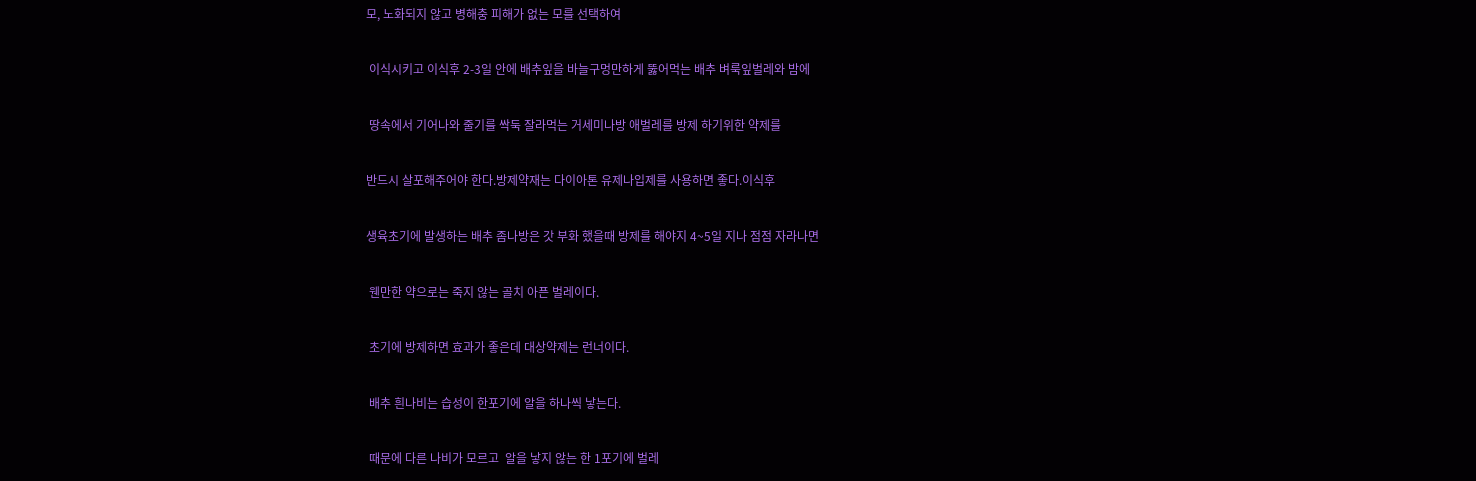모, 노화되지 않고 병해충 피해가 없는 모를 선택하여

 이식시키고 이식후 2-3일 안에 배추잎을 바늘구멍만하게 뚫어먹는 배추 벼룩잎벌레와 밤에

 땅속에서 기어나와 줄기를 싹둑 잘라먹는 거세미나방 애벌레를 방제 하기위한 약제를

반드시 살포해주어야 한다.방제약재는 다이아톤 유제나입제를 사용하면 좋다.이식후

생육초기에 발생하는 배추 좀나방은 갓 부화 했을때 방제를 해야지 4~5일 지나 점점 자라나면

 웬만한 약으로는 죽지 않는 골치 아픈 벌레이다.

 초기에 방제하면 효과가 좋은데 대상약제는 런너이다.

 배추 흰나비는 습성이 한포기에 알을 하나씩 낳는다.

 때문에 다른 나비가 모르고  알을 낳지 않는 한 1포기에 벌레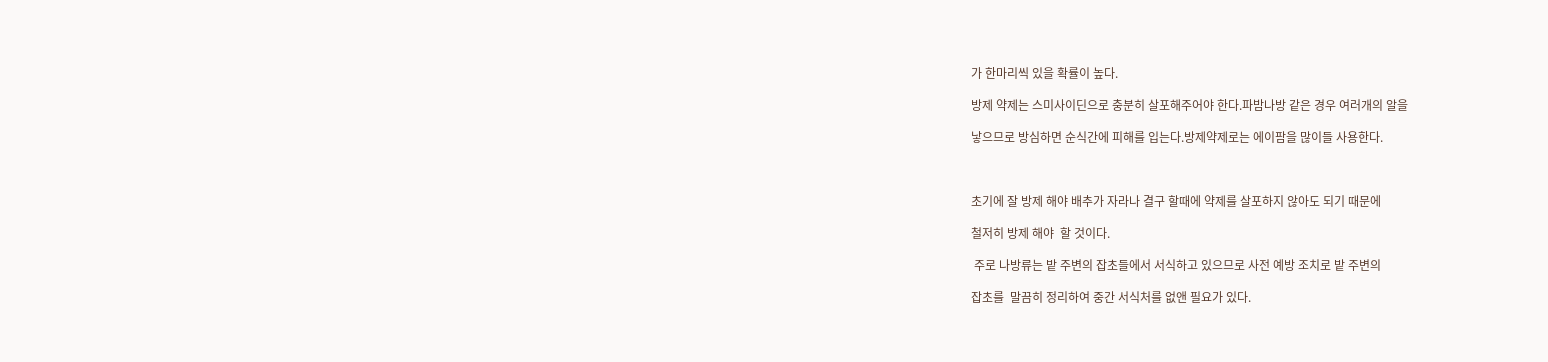가 한마리씩 있을 확률이 높다.

방제 약제는 스미사이딘으로 충분히 살포해주어야 한다.파밤나방 같은 경우 여러개의 알을

낳으므로 방심하면 순식간에 피해를 입는다.방제약제로는 에이팜을 많이들 사용한다.



초기에 잘 방제 해야 배추가 자라나 결구 할때에 약제를 살포하지 않아도 되기 때문에

철저히 방제 해야  할 것이다.

 주로 나방류는 밭 주변의 잡초들에서 서식하고 있으므로 사전 예방 조치로 밭 주변의

잡초를  말끔히 정리하여 중간 서식처를 없앤 필요가 있다.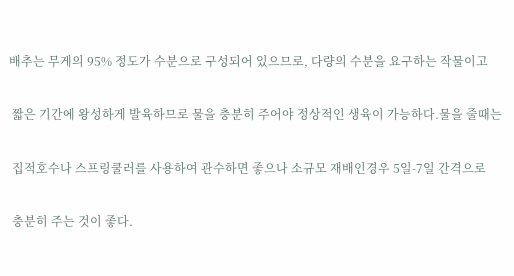배추는 무게의 95% 정도가 수분으로 구성되어 있으므로, 다량의 수분을 요구하는 작물이고

 짧은 기간에 왕성하게 발육하므로 물을 충분히 주어야 정상적인 생육이 가능하다.물을 줄때는

 집적호수나 스프링쿨러를 사용하여 관수하면 좋으나 소규모 재배인경우 5일-7일 간격으로

 충분히 주는 것이 좋다.